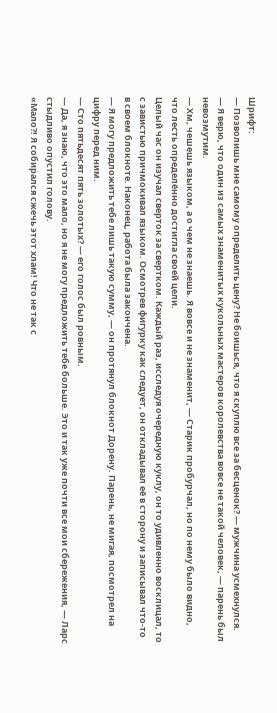Шрифт:
— Позволишь мне самому определить цену? Не боишься, что я скуплю все за бесценок? — мужчина усмехнулся.
— Я верю, что один из самых знаменитых кукольных мастеров королевства вовсе не такой человек, — парень был невозмутим.
— Хм, чешешь языком, а о чем не знаешь. Я вовсе и не знаменит, — Старик пробурчал, но по нему было видно, что лесть определённо достигла своей цели.
Целый час он изучал сверток за свертком. Каждый раз, исследуя очередную куклу, он то удивленно восклицал, то с завистью причмокивал языком. Осмотрев фигурку как следует, он откладывал её в сторону и записывал что-то в своем блокноте. Наконец, работа была закончена.
— Я могу предложить тебе лишь такую сумму, — он протянул блокнот Дорену. Парень, не мигая, посмотрел на цифру перед ним.
— Сто пятьдесят пять золотых? — его голос был ровным.
— Да, я знаю, что это мало, но я не могу предложить тебе больше. Это и так уже почти все мои сбережения, — Ларс стыдливо опустил голову.
«Мало?! Я собирался сжечь этот хлам! Что не так с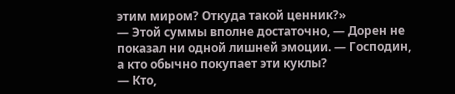этим миром? Откуда такой ценник?»
— Этой суммы вполне достаточно, — Дорен не показал ни одной лишней эмоции. — Господин, а кто обычно покупает эти куклы?
— Кто,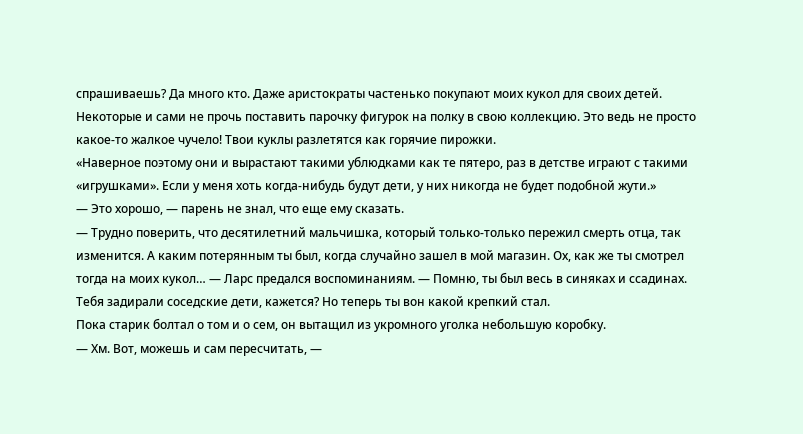спрашиваешь? Да много кто. Даже аристократы частенько покупают моих кукол для своих детей. Некоторые и сами не прочь поставить парочку фигурок на полку в свою коллекцию. Это ведь не просто какое-то жалкое чучело! Твои куклы разлетятся как горячие пирожки.
«Наверное поэтому они и вырастают такими ублюдками как те пятеро, раз в детстве играют с такими «игрушками». Если у меня хоть когда-нибудь будут дети, у них никогда не будет подобной жути.»
— Это хорошо, — парень не знал, что еще ему сказать.
— Трудно поверить, что десятилетний мальчишка, который только-только пережил смерть отца, так изменится. А каким потерянным ты был, когда случайно зашел в мой магазин. Ох, как же ты смотрел тогда на моих кукол… — Ларс предался воспоминаниям. — Помню, ты был весь в синяках и ссадинах. Тебя задирали соседские дети, кажется? Но теперь ты вон какой крепкий стал.
Пока старик болтал о том и о сем, он вытащил из укромного уголка небольшую коробку.
— Хм. Вот, можешь и сам пересчитать, —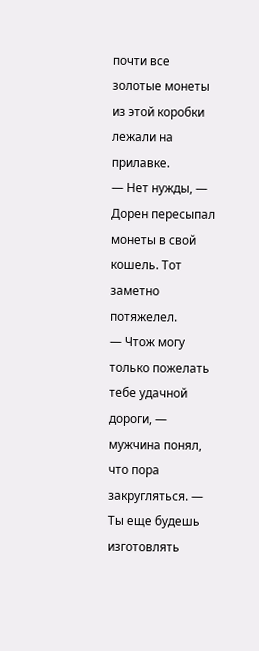почти все золотые монеты из этой коробки лежали на прилавке.
— Нет нужды, — Дорен пересыпал монеты в свой кошель. Тот заметно потяжелел.
— Чтож могу только пожелать тебе удачной дороги, — мужчина понял, что пора закругляться. — Ты еще будешь изготовлять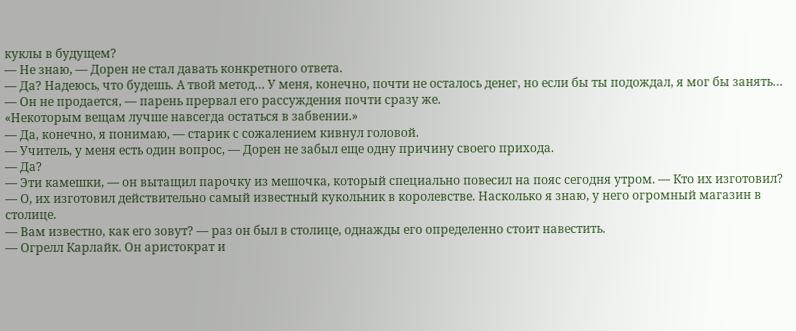куклы в будущем?
— Не знаю, — Дорен не стал давать конкретного ответа.
— Да? Надеюсь, что будешь. А твой метод… У меня, конечно, почти не осталось денег, но если бы ты подождал, я мог бы занять…
— Он не продается, — парень прервал его рассуждения почти сразу же.
«Некоторым вещам лучше навсегда остаться в забвении.»
— Да, конечно, я понимаю, — старик с сожалением кивнул головой.
— Учитель, у меня есть один вопрос, — Дорен не забыл еще одну причину своего прихода.
— Да?
— Эти камешки, — он вытащил парочку из мешочка, который специально повесил на пояс сегодня утром. — Кто их изготовил?
— О, их изготовил действительно самый известный кукольник в королевстве. Насколько я знаю, у него огромный магазин в столице.
— Вам известно, как его зовут? — раз он был в столице, однажды его определенно стоит навестить.
— Огрелл Карлайк. Он аристократ и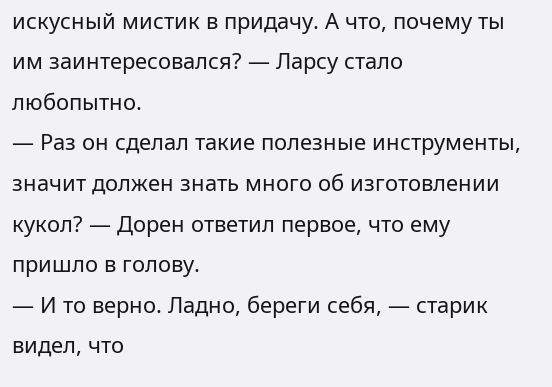искусный мистик в придачу. А что, почему ты им заинтересовался? — Ларсу стало любопытно.
— Раз он сделал такие полезные инструменты, значит должен знать много об изготовлении кукол? — Дорен ответил первое, что ему пришло в голову.
— И то верно. Ладно, береги себя, — старик видел, что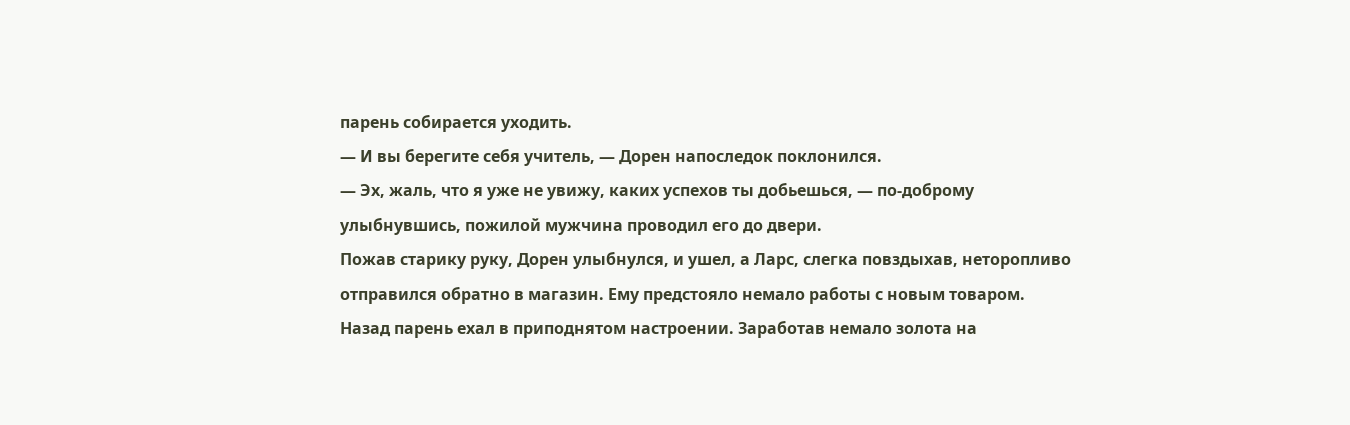парень собирается уходить.
— И вы берегите себя учитель, — Дорен напоследок поклонился.
— Эх, жаль, что я уже не увижу, каких успехов ты добьешься, — по-доброму улыбнувшись, пожилой мужчина проводил его до двери.
Пожав старику руку, Дорен улыбнулся, и ушел, а Ларс, слегка повздыхав, неторопливо отправился обратно в магазин. Ему предстояло немало работы с новым товаром.
Назад парень ехал в приподнятом настроении. Заработав немало золота на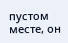пустом месте, он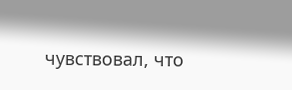чувствовал, что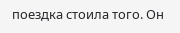поездка стоила того. Он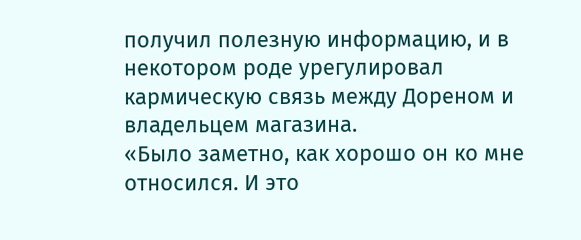получил полезную информацию, и в некотором роде урегулировал кармическую связь между Дореном и владельцем магазина.
«Было заметно, как хорошо он ко мне относился. И это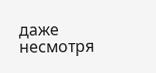даже несмотря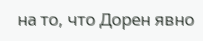на то, что Дорен явно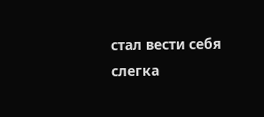стал вести себя слегка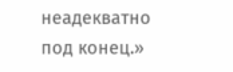неадекватно под конец.»